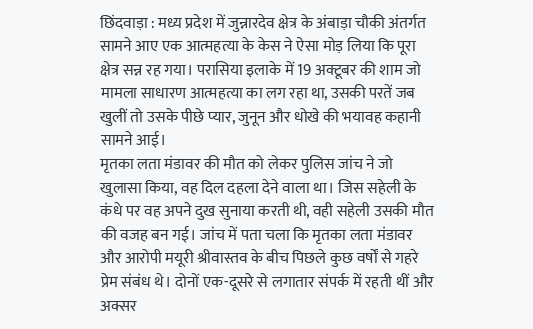छिंदवाड़ा : मध्य प्रदेश में जुन्नारदेव क्षेत्र के अंबाड़ा चौकी अंतर्गत सामने आए एक आत्महत्या के केस ने ऐसा मोड़ लिया कि पूरा क्षेत्र सन्न रह गया। परासिया इलाके में 19 अक्टूबर की शाम जो मामला साधारण आत्महत्या का लग रहा था, उसकी परतें जब खुलीं तो उसके पीछे प्यार, जुनून और धोखे की भयावह कहानी सामने आई।
मृतका लता मंडावर की मौत को लेकर पुलिस जांच ने जो खुलासा किया, वह दिल दहला देने वाला था। जिस सहेली के कंधे पर वह अपने दुख सुनाया करती थी, वही सहेली उसकी मौत की वजह बन गई। जांच में पता चला कि मृतका लता मंडावर और आरोपी मयूरी श्रीवास्तव के बीच पिछले कुछ वर्षों से गहरे प्रेम संबंध थे। दोनों एक-दूसरे से लगातार संपर्क में रहती थीं और अक्सर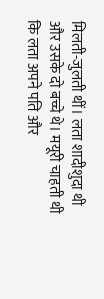मिलती-जुलती थीं। लता शादीशुदा थी और उसके दो बच्चे थे। मयूरी चाहती थी कि लता अपने पति और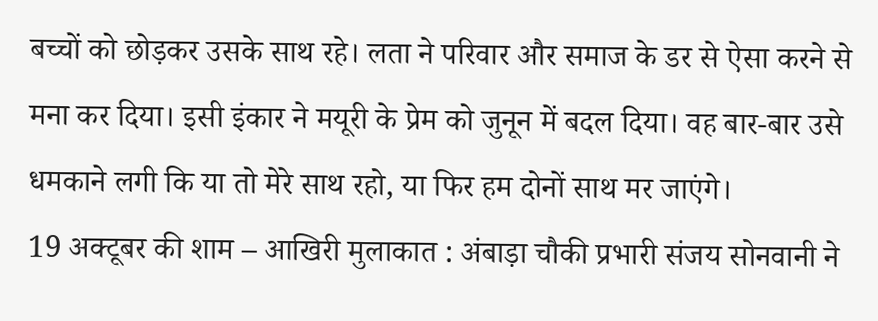बच्चों को छोड़कर उसके साथ रहे। लता ने परिवार और समाज के डर से ऐसा करने से मना कर दिया। इसी इंकार ने मयूरी के प्रेम को जुनून में बदल दिया। वह बार-बार उसे धमकाने लगी कि या तो मेरे साथ रहो, या फिर हम दोनों साथ मर जाएंगे।
19 अक्टूबर की शाम – आखिरी मुलाकात : अंबाड़ा चौकी प्रभारी संजय सोनवानी ने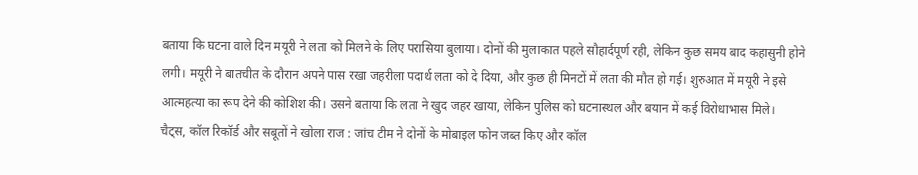बताया कि घटना वाले दिन मयूरी ने लता को मिलने के लिए परासिया बुलाया। दोनों की मुलाकात पहले सौहार्दपूर्ण रही, लेकिन कुछ समय बाद कहासुनी होने लगी। मयूरी ने बातचीत के दौरान अपने पास रखा जहरीला पदार्थ लता को दे दिया, और कुछ ही मिनटों में लता की मौत हो गई। शुरुआत में मयूरी ने इसे आत्महत्या का रूप देने की कोशिश की। उसने बताया कि लता ने खुद जहर खाया, लेकिन पुलिस को घटनास्थल और बयान में कई विरोधाभास मिले।
चैट्स, कॉल रिकॉर्ड और सबूतों ने खोला राज : जांच टीम ने दोनों के मोबाइल फोन जब्त किए और कॉल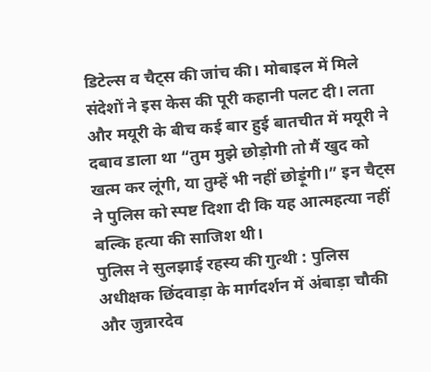डिटेल्स व चैट्स की जांच की। मोबाइल में मिले संदेशों ने इस केस की पूरी कहानी पलट दी। लता और मयूरी के बीच कई बार हुई बातचीत में मयूरी ने दबाव डाला था “तुम मुझे छोड़ोगी तो मैं खुद को खत्म कर लूंगी, या तुम्हें भी नहीं छोड़ूंगी।” इन चैट्स ने पुलिस को स्पष्ट दिशा दी कि यह आत्महत्या नहीं बल्कि हत्या की साजिश थी।
पुलिस ने सुलझाई रहस्य की गुत्थी : पुलिस अधीक्षक छिंदवाड़ा के मार्गदर्शन में अंबाड़ा चौकी और जुन्नारदेव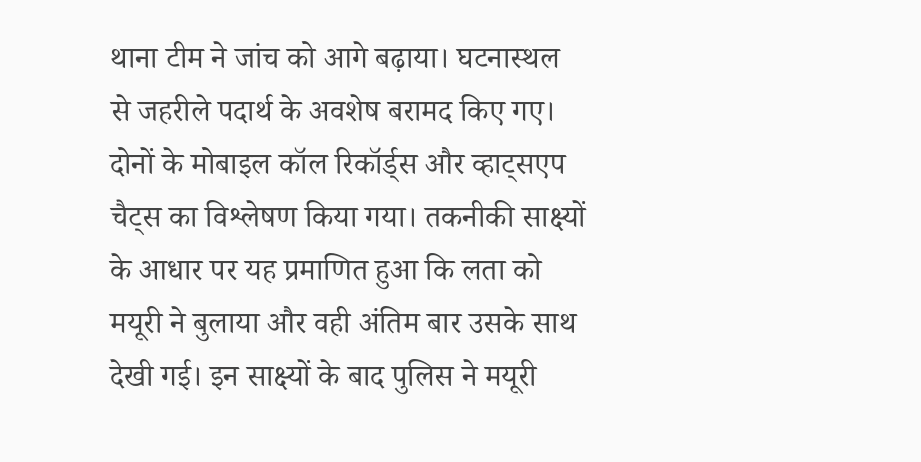थाना टीम ने जांच को आगे बढ़ाया। घटनास्थल से जहरीले पदार्थ के अवशेष बरामद किए गए। दोनों के मोबाइल कॉल रिकॉर्ड्स और व्हाट्सएप चैट्स का विश्लेषण किया गया। तकनीकी साक्ष्यों के आधार पर यह प्रमाणित हुआ कि लता को मयूरी ने बुलाया और वही अंतिम बार उसके साथ देखी गई। इन साक्ष्यों के बाद पुलिस ने मयूरी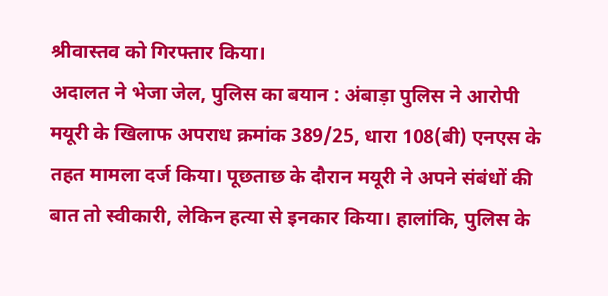श्रीवास्तव को गिरफ्तार किया।
अदालत ने भेजा जेल, पुलिस का बयान : अंबाड़ा पुलिस ने आरोपी मयूरी के खिलाफ अपराध क्रमांक 389/25, धारा 108(बी) एनएस के तहत मामला दर्ज किया। पूछताछ के दौरान मयूरी ने अपने संबंधों की बात तो स्वीकारी, लेकिन हत्या से इनकार किया। हालांकि, पुलिस के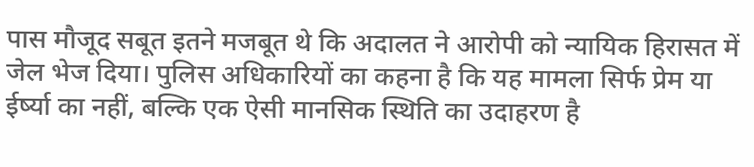पास मौजूद सबूत इतने मजबूत थे कि अदालत ने आरोपी को न्यायिक हिरासत में जेल भेज दिया। पुलिस अधिकारियों का कहना है कि यह मामला सिर्फ प्रेम या ईर्ष्या का नहीं, बल्कि एक ऐसी मानसिक स्थिति का उदाहरण है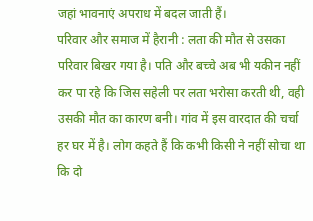जहां भावनाएं अपराध में बदल जाती हैं।
परिवार और समाज में हैरानी : लता की मौत से उसका परिवार बिखर गया है। पति और बच्चे अब भी यकीन नहीं कर पा रहे कि जिस सहेली पर लता भरोसा करती थी, वही उसकी मौत का कारण बनी। गांव में इस वारदात की चर्चा हर घर में है। लोग कहते हैं कि कभी किसी ने नहीं सोचा था कि दो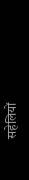सहेलियों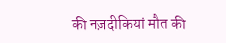की नज़दीकियां मौत की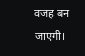वजह बन जाएगी।